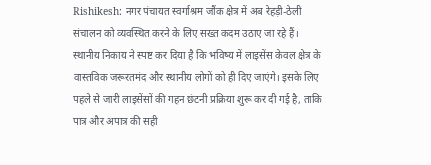Rishikesh: नगर पंचायत स्वर्गाश्रम जौंक क्षेत्र में अब रेहड़ी-ठेली संचालन को व्यवस्थित करने के लिए सख्त कदम उठाए जा रहे हैं। स्थानीय निकाय ने स्पष्ट कर दिया है कि भविष्य में लाइसेंस केवल क्षेत्र के वास्तविक जरूरतमंद और स्थानीय लोगों को ही दिए जाएंगे। इसके लिए पहले से जारी लाइसेंसों की गहन छंटनी प्रक्रिया शुरू कर दी गई है, ताकि पात्र और अपात्र की सही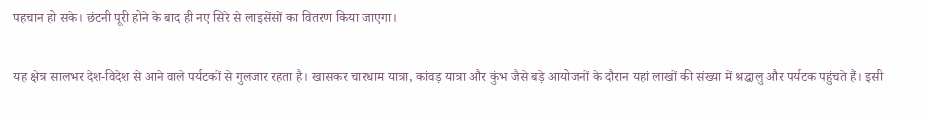पहचान हो सके। छंटनी पूरी होने के बाद ही नए सिरे से लाइसेंसों का वितरण किया जाएगा।

यह क्षेत्र सालभर देश-विदेश से आने वाले पर्यटकों से गुलजार रहता है। खासकर चारधाम यात्रा, कांवड़ यात्रा और कुंभ जैसे बड़े आयोजनों के दौरान यहां लाखों की संख्या में श्रद्धालु और पर्यटक पहुंचते हैं। इसी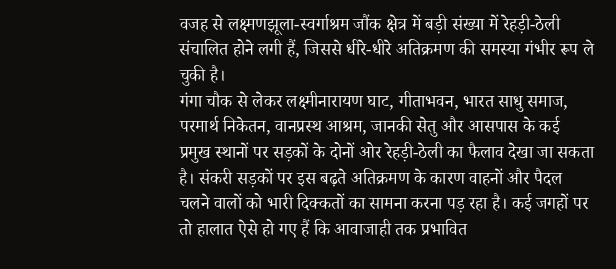वजह से लक्ष्मणझूला-स्वर्गाश्रम जौंक क्षेत्र में बड़ी संख्या में रेहड़ी-ठेली संचालित होने लगी हैं, जिससे धीरे-धीरे अतिक्रमण की समस्या गंभीर रूप ले चुकी है।
गंगा चौक से लेकर लक्ष्मीनारायण घाट, गीताभवन, भारत साधु समाज, परमार्थ निकेतन, वानप्रस्थ आश्रम, जानकी सेतु और आसपास के कई प्रमुख स्थानों पर सड़कों के दोनों ओर रेहड़ी-ठेली का फैलाव देखा जा सकता है। संकरी सड़कों पर इस बढ़ते अतिक्रमण के कारण वाहनों और पैदल चलने वालों को भारी दिक्कतों का सामना करना पड़ रहा है। कई जगहों पर तो हालात ऐसे हो गए हैं कि आवाजाही तक प्रभावित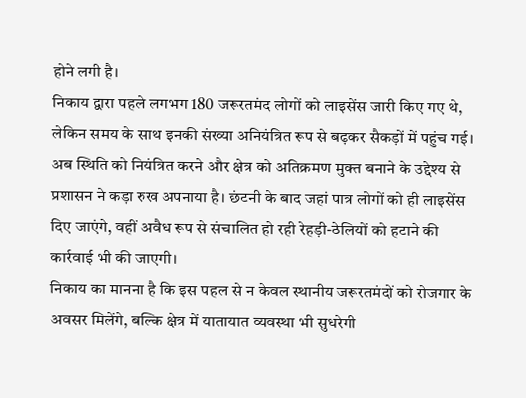होने लगी है।
निकाय द्वारा पहले लगभग 180 जरूरतमंद लोगों को लाइसेंस जारी किए गए थे, लेकिन समय के साथ इनकी संख्या अनियंत्रित रूप से बढ़कर सैकड़ों में पहुंच गई। अब स्थिति को नियंत्रित करने और क्षेत्र को अतिक्रमण मुक्त बनाने के उद्देश्य से प्रशासन ने कड़ा रुख अपनाया है। छंटनी के बाद जहां पात्र लोगों को ही लाइसेंस दिए जाएंगे, वहीं अवैध रूप से संचालित हो रही रेहड़ी-ठेलियों को हटाने की कार्रवाई भी की जाएगी।
निकाय का मानना है कि इस पहल से न केवल स्थानीय जरूरतमंदों को रोजगार के अवसर मिलेंगे, बल्कि क्षेत्र में यातायात व्यवस्था भी सुधरेगी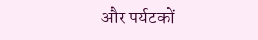और पर्यटकों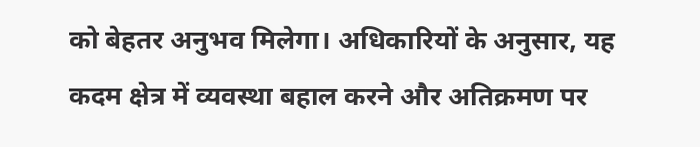को बेहतर अनुभव मिलेगा। अधिकारियों के अनुसार, यह कदम क्षेत्र में व्यवस्था बहाल करने और अतिक्रमण पर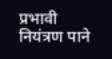प्रभावी नियंत्रण पाने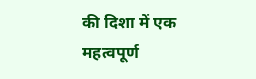की दिशा में एक महत्वपूर्ण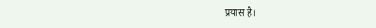प्रयास है।